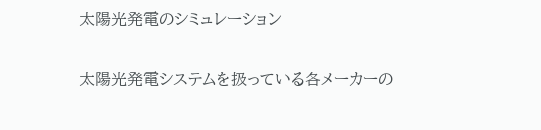太陽光発電のシミュレーション

太陽光発電システムを扱っている各メーカーの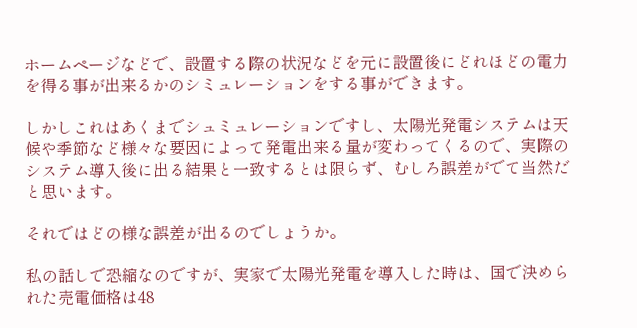ホームページなどで、設置する際の状況などを元に設置後にどれほどの電力を得る事が出来るかのシミュレーションをする事ができます。

しかしこれはあくまでシュミュレーションですし、太陽光発電システムは天候や季節など様々な要因によって発電出来る量が変わってくるので、実際のシステム導入後に出る結果と一致するとは限らず、むしろ誤差がでて当然だと思います。

それではどの様な誤差が出るのでしょうか。

私の話しで恐縮なのですが、実家で太陽光発電を導入した時は、国で決められた売電価格は48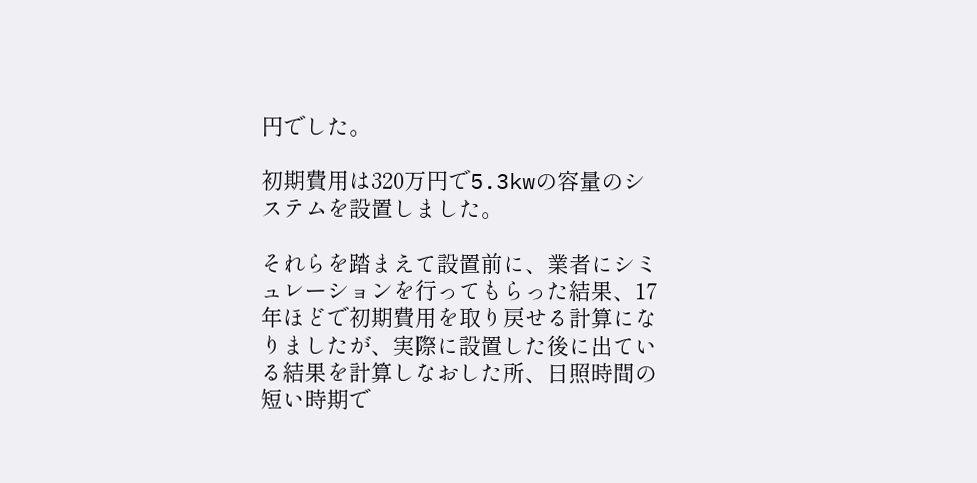円でした。

初期費用は320万円で5.3kwの容量のシステムを設置しました。

それらを踏まえて設置前に、業者にシミュレーションを行ってもらった結果、17年ほどで初期費用を取り戻せる計算になりましたが、実際に設置した後に出ている結果を計算しなおした所、日照時間の短い時期で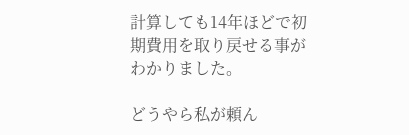計算しても14年ほどで初期費用を取り戻せる事がわかりました。

どうやら私が頼ん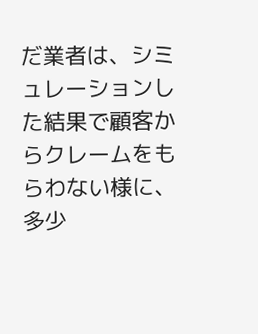だ業者は、シミュレーションした結果で顧客からクレームをもらわない様に、多少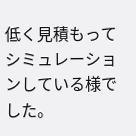低く見積もってシミュレーションしている様でした。